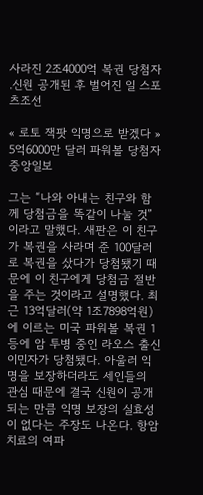사라진 2조4000억 복권 당첨자 .신원 공개된 후 벌어진 일 스포츠조선

« 로토 잭팟 익명으로 받겠다 » 5억6000만 달러 파워볼 당첨자 중앙일보

그는 “나와 아내는 친구와 함께 당첨금을 똑같이 나눌 것”이라고 말했다. 새판은 이 친구가 복권을 사라며 준 100달러로 복권을 샀다가 당첨됐기 때문에 이 친구에게 당첨금 절반을 주는 것이라고 설명했다. 최근 13억달러(약 1조7898억원)에 이르는 미국 파워볼 복권 1등에 암 투병 중인 라오스 출신 이민자가 당첨됐다. 아울러 익명을 보장하더라도 세인들의 관심 때문에 결국 신원이 공개되는 만큼 익명 보장의 실효성이 없다는 주장도 나온다. 항암 치료의 여파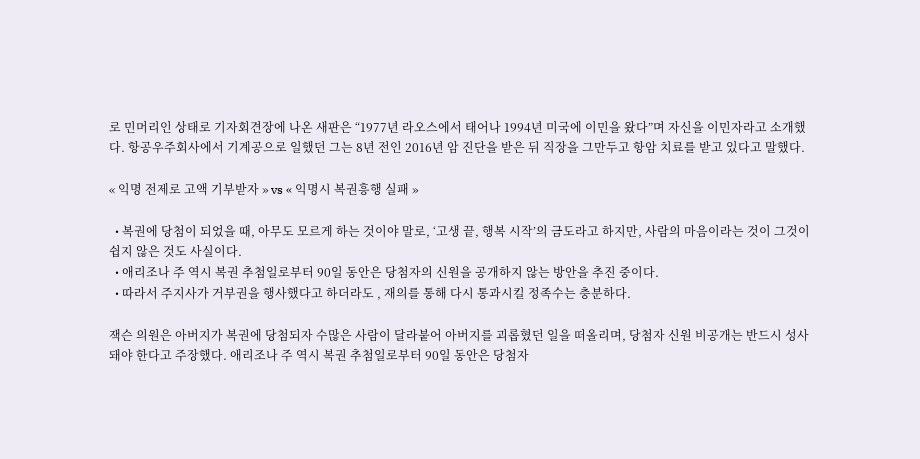로 민머리인 상태로 기자회견장에 나온 새판은 “1977년 라오스에서 태어나 1994년 미국에 이민을 왔다”며 자신을 이민자라고 소개했다. 항공우주회사에서 기계공으로 일했던 그는 8년 전인 2016년 암 진단을 받은 뒤 직장을 그만두고 항암 치료를 받고 있다고 말했다.

« 익명 전제로 고액 기부받자 » vs « 익명시 복권흥행 실패 »

  • 복권에 당첨이 되었을 때, 아무도 모르게 하는 것이야 말로, ‘고생 끝, 행복 시작’의 금도라고 하지만, 사람의 마음이라는 것이 그것이 쉽지 않은 것도 사실이다.
  • 애리조나 주 역시 복권 추첨일로부터 90일 동안은 당첨자의 신원을 공개하지 않는 방안을 추진 중이다.
  • 따라서 주지사가 거부권을 행사했다고 하더라도 , 재의를 통해 다시 통과시킬 정족수는 충분하다.

잭슨 의원은 아버지가 복권에 당첨되자 수많은 사람이 달라붙어 아버지를 괴롭혔던 일을 떠올리며, 당첨자 신원 비공개는 반드시 성사돼야 한다고 주장했다. 애리조나 주 역시 복권 추첨일로부터 90일 동안은 당첨자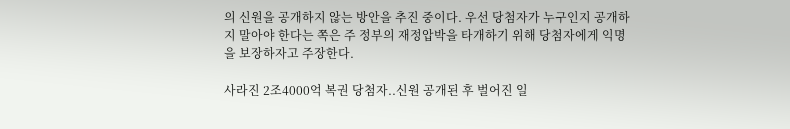의 신원을 공개하지 않는 방안을 추진 중이다. 우선 당첨자가 누구인지 공개하지 말아야 한다는 쪽은 주 정부의 재정압박을 타개하기 위해 당첨자에게 익명을 보장하자고 주장한다.

사라진 2조4000억 복권 당첨자..신원 공개된 후 벌어진 일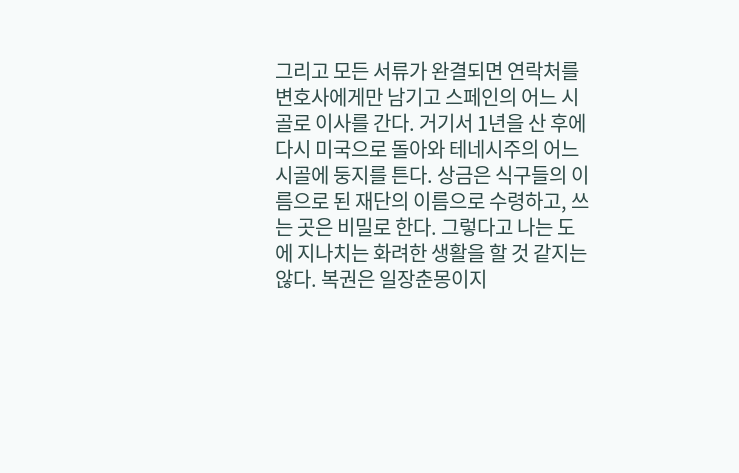그리고 모든 서류가 완결되면 연락처를 변호사에게만 남기고 스페인의 어느 시골로 이사를 간다. 거기서 1년을 산 후에 다시 미국으로 돌아와 테네시주의 어느 시골에 둥지를 튼다. 상금은 식구들의 이름으로 된 재단의 이름으로 수령하고, 쓰는 곳은 비밀로 한다. 그렇다고 나는 도에 지나치는 화려한 생활을 할 것 같지는 않다. 복권은 일장춘몽이지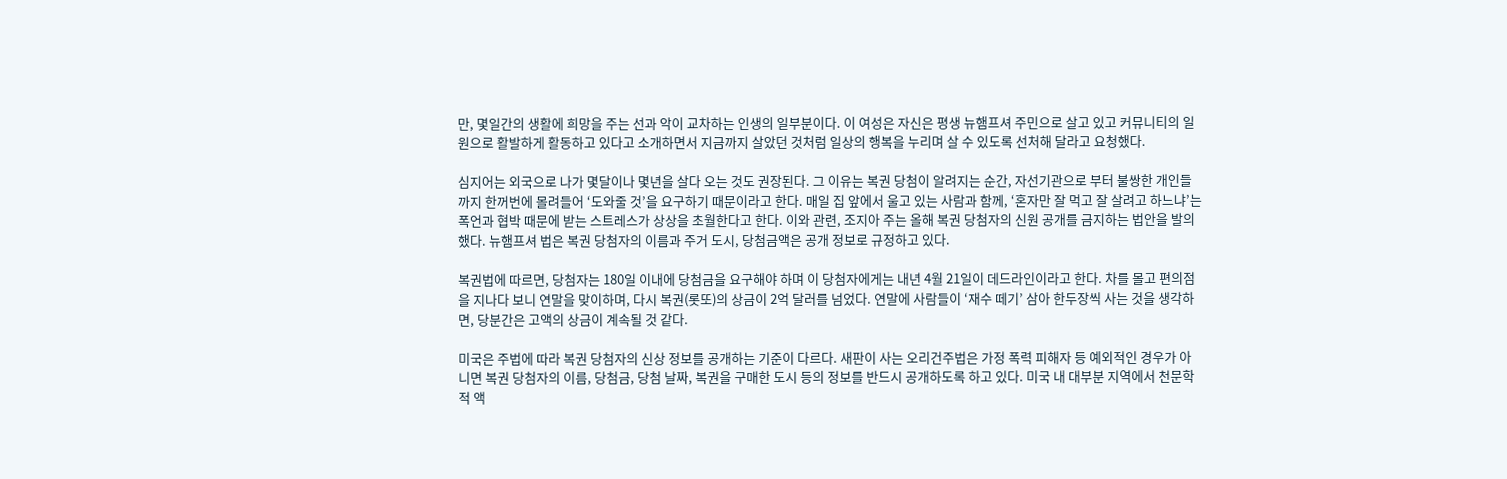만, 몇일간의 생활에 희망을 주는 선과 악이 교차하는 인생의 일부분이다. 이 여성은 자신은 평생 뉴햄프셔 주민으로 살고 있고 커뮤니티의 일원으로 활발하게 활동하고 있다고 소개하면서 지금까지 살았던 것처럼 일상의 행복을 누리며 살 수 있도록 선처해 달라고 요청했다.

심지어는 외국으로 나가 몇달이나 몇년을 살다 오는 것도 권장된다. 그 이유는 복권 당첨이 알려지는 순간, 자선기관으로 부터 불쌍한 개인들까지 한꺼번에 몰려들어 ‘도와줄 것’을 요구하기 때문이라고 한다. 매일 집 앞에서 울고 있는 사람과 함께, ‘혼자만 잘 먹고 잘 살려고 하느냐’는 폭언과 협박 때문에 받는 스트레스가 상상을 초월한다고 한다. 이와 관련, 조지아 주는 올해 복권 당첨자의 신원 공개를 금지하는 법안을 발의했다. 뉴햄프셔 법은 복권 당첨자의 이름과 주거 도시, 당첨금액은 공개 정보로 규정하고 있다.

복권법에 따르면, 당첨자는 180일 이내에 당첨금을 요구해야 하며 이 당첨자에게는 내년 4월 21일이 데드라인이라고 한다. 차를 몰고 편의점을 지나다 보니 연말을 맞이하며, 다시 복권(롯또)의 상금이 2억 달러를 넘었다. 연말에 사람들이 ‘재수 떼기’ 삼아 한두장씩 사는 것을 생각하면, 당분간은 고액의 상금이 계속될 것 같다.

미국은 주법에 따라 복권 당첨자의 신상 정보를 공개하는 기준이 다르다. 새판이 사는 오리건주법은 가정 폭력 피해자 등 예외적인 경우가 아니면 복권 당첨자의 이름, 당첨금, 당첨 날짜, 복권을 구매한 도시 등의 정보를 반드시 공개하도록 하고 있다. 미국 내 대부분 지역에서 천문학적 액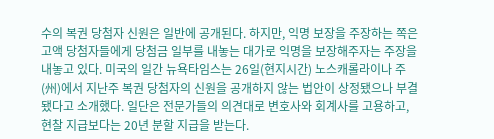수의 복권 당첨자 신원은 일반에 공개된다. 하지만, 익명 보장을 주장하는 쪽은 고액 당첨자들에게 당첨금 일부를 내놓는 대가로 익명을 보장해주자는 주장을 내놓고 있다. 미국의 일간 뉴욕타임스는 26일(현지시간) 노스캐롤라이나 주(州)에서 지난주 복권 당첨자의 신원을 공개하지 않는 법안이 상정됐으나 부결됐다고 소개했다. 일단은 전문가들의 의견대로 변호사와 회계사를 고용하고, 현찰 지급보다는 20년 분할 지급을 받는다.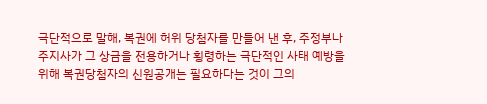극단적으로 말해, 복권에 허위 당첨자를 만들어 낸 후, 주정부나 주지사가 그 상금을 전용하거나 횡령하는 극단적인 사태 예방을 위해 복권당첨자의 신원공개는 필요하다는 것이 그의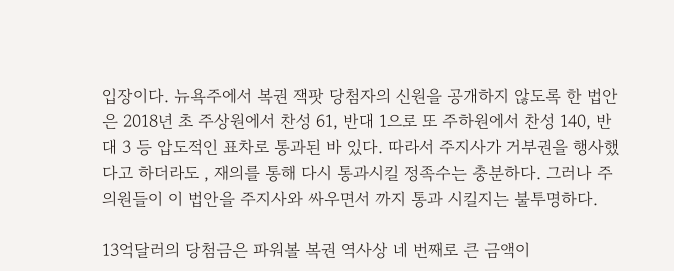입장이다. 뉴욕주에서 복권 잭팟 당첨자의 신원을 공개하지 않도록 한 법안은 2018년 초 주상원에서 찬성 61, 반대 1으로 또 주하원에서 찬성 140, 반대 3 등 압도적인 표차로 통과된 바 있다. 따라서 주지사가 거부권을 행사했다고 하더라도 , 재의를 통해 다시 통과시킬 정족수는 충분하다. 그러나 주의원들이 이 법안을 주지사와 싸우면서 까지 통과 시킬지는 불투명하다.

13억달러의 당첨금은 파워볼 복권 역사상 네 번째로 큰 금액이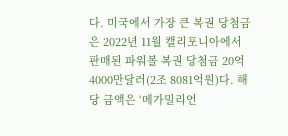다. 미국에서 가장 큰 복권 당첨금은 2022년 11월 캘리포니아에서 판매된 파워볼 복권 당첨금 20억4000만달러(2조 8081억원)다. 해당 금액은 ‘메가밀리언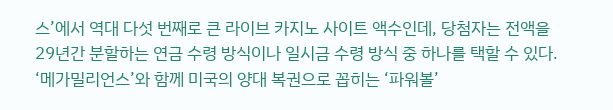스’에서 역대 다섯 번째로 큰 라이브 카지노 사이트 액수인데, 당첨자는 전액을 29년간 분할하는 연금 수령 방식이나 일시금 수령 방식 중 하나를 택할 수 있다. ‘메가밀리언스’와 함께 미국의 양대 복권으로 꼽히는 ‘파워볼’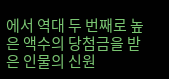에서 역대 두 번째로 높은 액수의 당첨금을 받은 인물의 신원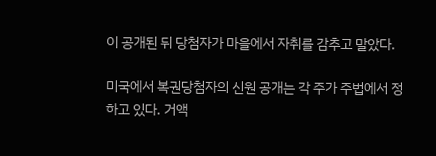이 공개된 뒤 당첨자가 마을에서 자취를 감추고 말았다.

미국에서 복권당첨자의 신원 공개는 각 주가 주법에서 정하고 있다. 거액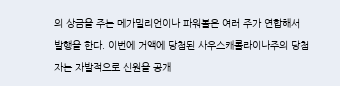의 상금을 주는 메가밀리언이나 파워볼은 여러 주가 연합해서 발행을 한다. 이번에 거액에 당첨된 사우스캐롤라이나주의 당첨자는 자발적으로 신원을 공개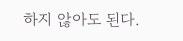하지 않아도 된다.